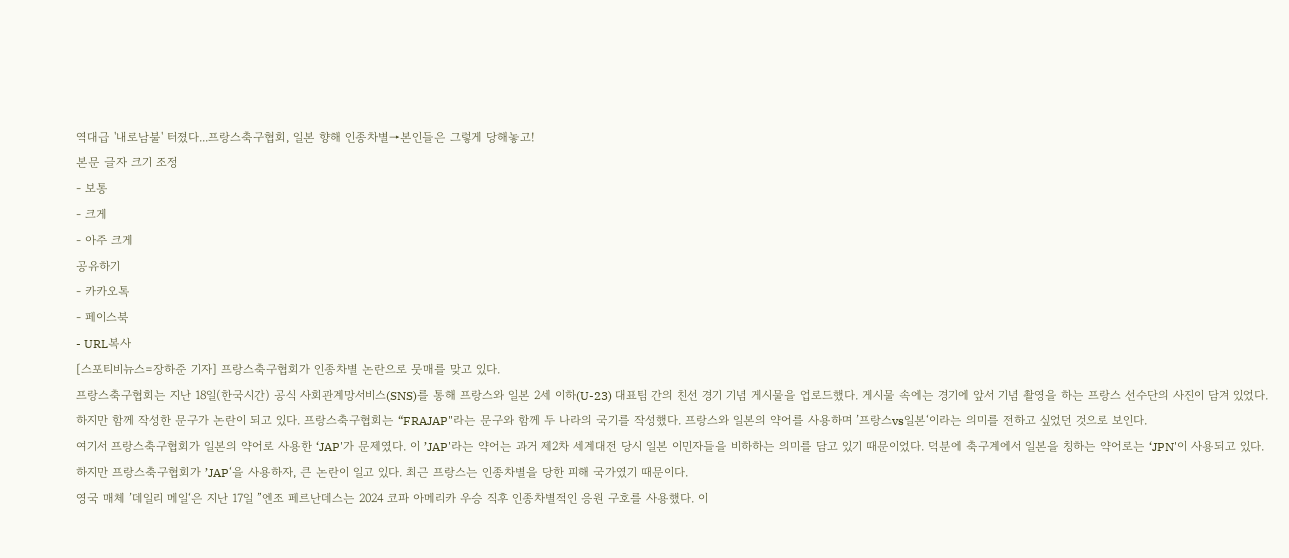역대급 '내로남불' 터졌다...프랑스축구협회, 일본 향해 인종차별→본인들은 그렇게 당해놓고!
본문 글자 크기 조정
- 보통
- 크게
- 아주 크게
공유하기
- 카카오톡
- 페이스북
- URL복사
[스포티비뉴스=장하준 기자] 프랑스축구협회가 인종차별 논란으로 뭇매를 맞고 있다.
프랑스축구협회는 지난 18일(한국시간) 공식 사회관계망서비스(SNS)를 통해 프랑스와 일본 2세 이하(U-23) 대표팀 간의 친선 경기 기념 게시물을 업로드했다. 게시물 속에는 경기에 앞서 기념 촬영을 하는 프랑스 선수단의 사진이 담겨 있었다.
하지만 함께 작성한 문구가 논란이 되고 있다. 프랑스축구협회는 “FRAJAP"라는 문구와 함께 두 나라의 국기를 작성했다. 프랑스와 일본의 약어를 사용하며 ’프랑스vs일본‘이라는 의미를 전하고 싶었던 것으로 보인다.
여기서 프랑스축구협회가 일본의 약어로 사용한 ‘JAP'가 문제였다. 이 ’JAP'라는 약어는 과거 제2차 세계대전 당시 일본 이민자들을 비하하는 의미를 담고 있기 때문이었다. 덕분에 축구계에서 일본을 칭하는 약어로는 ‘JPN'이 사용되고 있다.
하지만 프랑스축구협회가 ’JAP‘을 사용하자, 큰 논란이 일고 있다. 최근 프랑스는 인종차별을 당한 피해 국가였기 때문이다.
영국 매체 ’데일리 메일‘은 지난 17일 ”엔조 페르난데스는 2024 코파 아메리카 우승 직후 인종차별적인 응원 구호를 사용했다. 이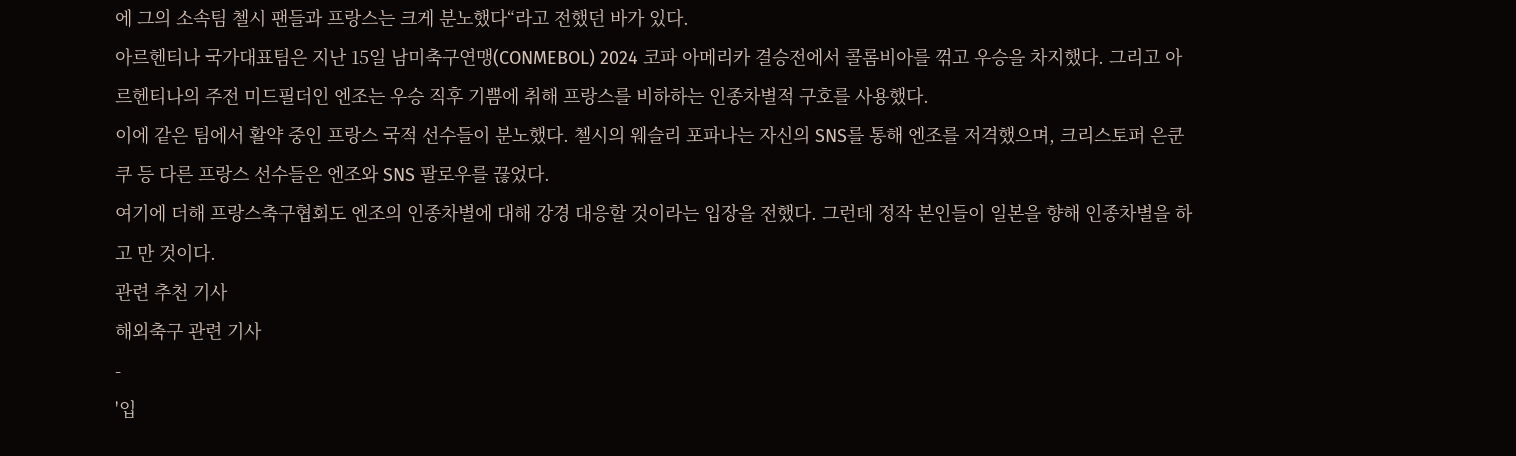에 그의 소속팀 첼시 팬들과 프랑스는 크게 분노했다“라고 전했던 바가 있다.
아르헨티나 국가대표팀은 지난 15일 남미축구연맹(CONMEBOL) 2024 코파 아메리카 결승전에서 콜롬비아를 꺾고 우승을 차지했다. 그리고 아르헨티나의 주전 미드필더인 엔조는 우승 직후 기쁨에 취해 프랑스를 비하하는 인종차별적 구호를 사용했다.
이에 같은 팀에서 활약 중인 프랑스 국적 선수들이 분노했다. 첼시의 웨슬리 포파나는 자신의 SNS를 통해 엔조를 저격했으며, 크리스토퍼 은쿤쿠 등 다른 프랑스 선수들은 엔조와 SNS 팔로우를 끊었다.
여기에 더해 프랑스축구협회도 엔조의 인종차별에 대해 강경 대응할 것이라는 입장을 전했다. 그런데 정작 본인들이 일본을 향해 인종차별을 하고 만 것이다.
관련 추천 기사
해외축구 관련 기사
-
'입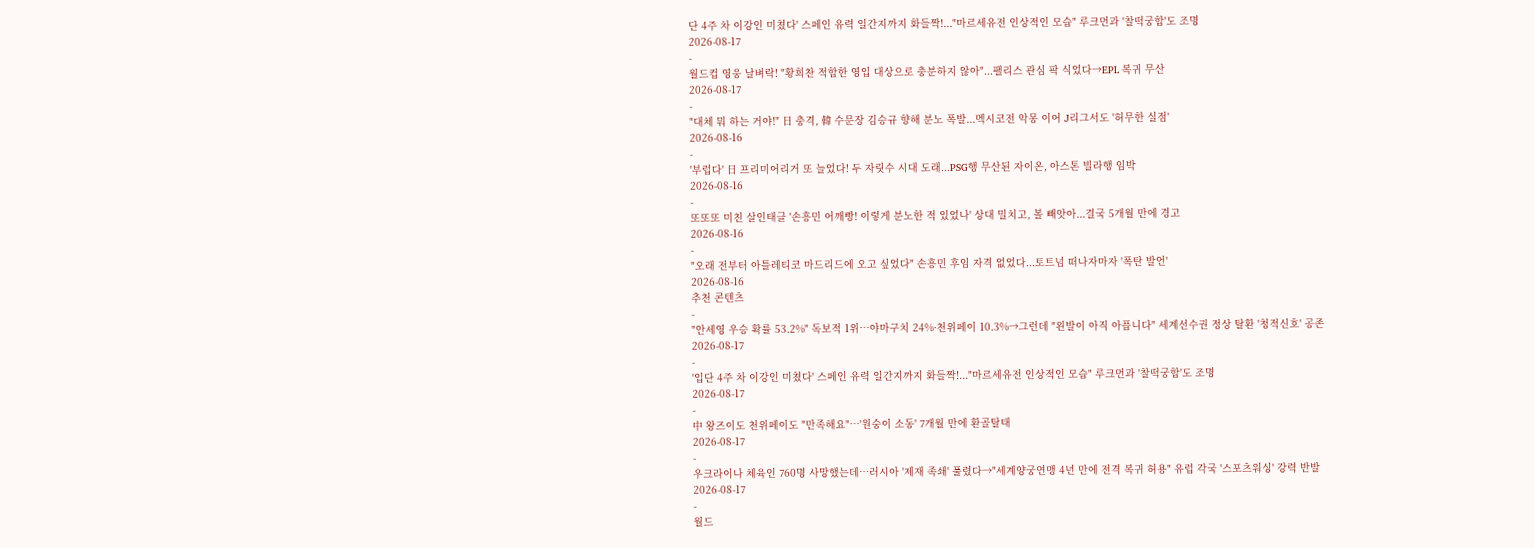단 4주 차 이강인 미쳤다' 스페인 유력 일간지까지 화들짝!..."마르세유전 인상적인 모습" 루크먼과 '찰떡궁합'도 조명
2026-08-17
-
월드컵 영웅 날벼락! "황희찬 적합한 영입 대상으로 충분하지 않아"...팰리스 관심 팍 식었다→EPL 복귀 무산
2026-08-17
-
"대체 뭐 하는 거야!" 日 충격, 韓 수문장 김승규 향해 분노 폭발...멕시코전 악몽 이어 J리그서도 '허무한 실점'
2026-08-16
-
'부럽다' 日 프리미어리거 또 늘었다! 두 자릿수 시대 도래...PSG행 무산된 자이온, 아스톤 빌라행 임박
2026-08-16
-
또또또 미친 살인태클 '손흥민 어깨빵! 이렇게 분노한 적 있었나' 상대 밀치고, 볼 빼앗아...결국 5개월 만에 경고
2026-08-16
-
"오래 전부터 아틀레티코 마드리드에 오고 싶었다" 손흥민 후임 자격 없었다...토트넘 떠나자마자 '폭탄 발언'
2026-08-16
추천 콘텐츠
-
"안세영 우승 확률 53.2%" 독보적 1위…야마구치 24%·천위페이 10.3%→그런데 "왼발이 아직 아픕니다" 세계선수권 정상 탈환 '청적신호' 공존
2026-08-17
-
'입단 4주 차 이강인 미쳤다' 스페인 유력 일간지까지 화들짝!..."마르세유전 인상적인 모습" 루크먼과 '찰떡궁합'도 조명
2026-08-17
-
中 왕즈이도 천위페이도 "만족해요"…'원숭이 소동' 7개월 만에 환골탈태
2026-08-17
-
우크라이나 체육인 760명 사망했는데…러시아 '제재 족쇄' 풀렸다→"세계양궁연맹 4년 만에 전격 복귀 허용" 유럽 각국 '스포츠워싱' 강력 반발
2026-08-17
-
월드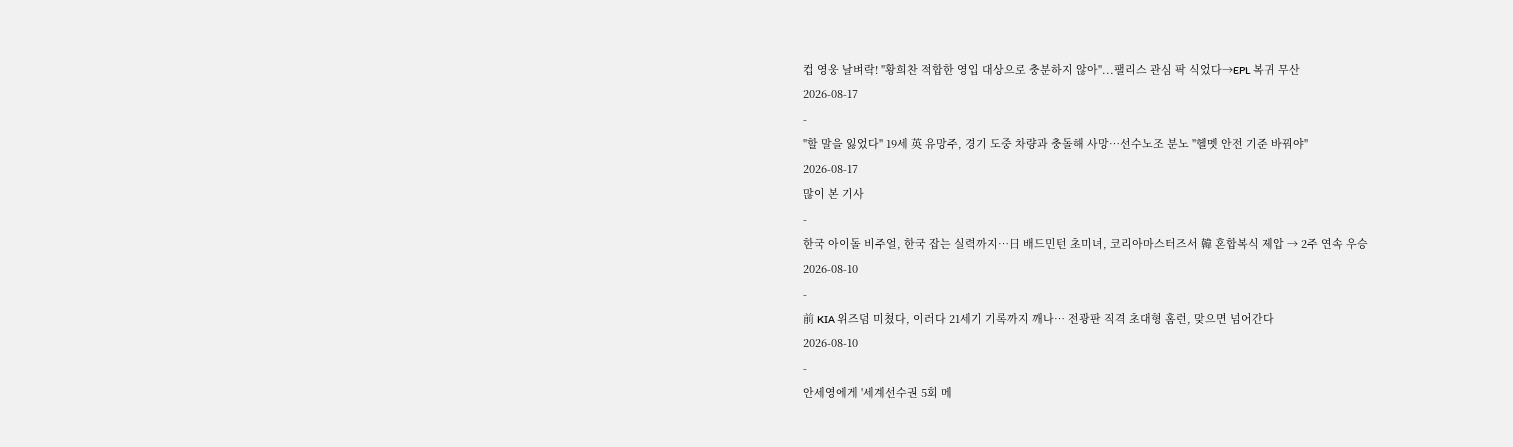컵 영웅 날벼락! "황희찬 적합한 영입 대상으로 충분하지 않아"...팰리스 관심 팍 식었다→EPL 복귀 무산
2026-08-17
-
"할 말을 잃었다" 19세 英 유망주, 경기 도중 차량과 충돌해 사망…선수노조 분노 "헬멧 안전 기준 바꿔야"
2026-08-17
많이 본 기사
-
한국 아이돌 비주얼, 한국 잡는 실력까지…日 배드민턴 초미녀, 코리아마스터즈서 韓 혼합복식 제압 → 2주 연속 우승
2026-08-10
-
前 KIA 위즈덤 미쳤다, 이러다 21세기 기록까지 깨나… 전광판 직격 초대형 홈런, 맞으면 넘어간다
2026-08-10
-
안세영에게 '세계선수권 5회 메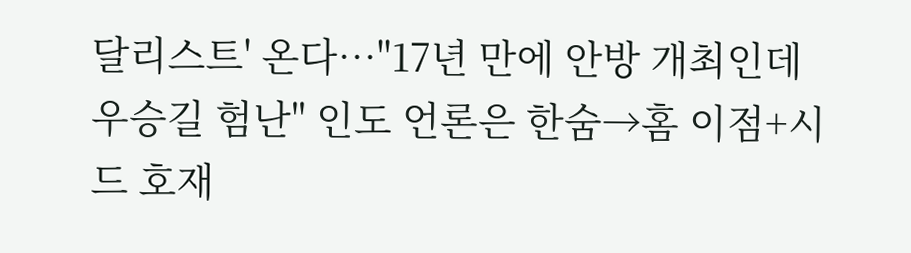달리스트' 온다…"17년 만에 안방 개최인데 우승길 험난" 인도 언론은 한숨→홈 이점+시드 호재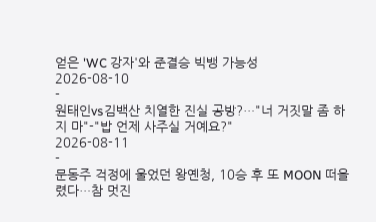얻은 'WC 강자'와 준결승 빅뱅 가능성
2026-08-10
-
원태인vs김백산 치열한 진실 공방?…"너 거짓말 좀 하지 마"-"밥 언제 사주실 거예요?"
2026-08-11
-
문동주 걱정에 울었던 왕옌청, 10승 후 또 MOON 떠올렸다…참 멋진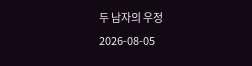두 남자의 우정
2026-08-05